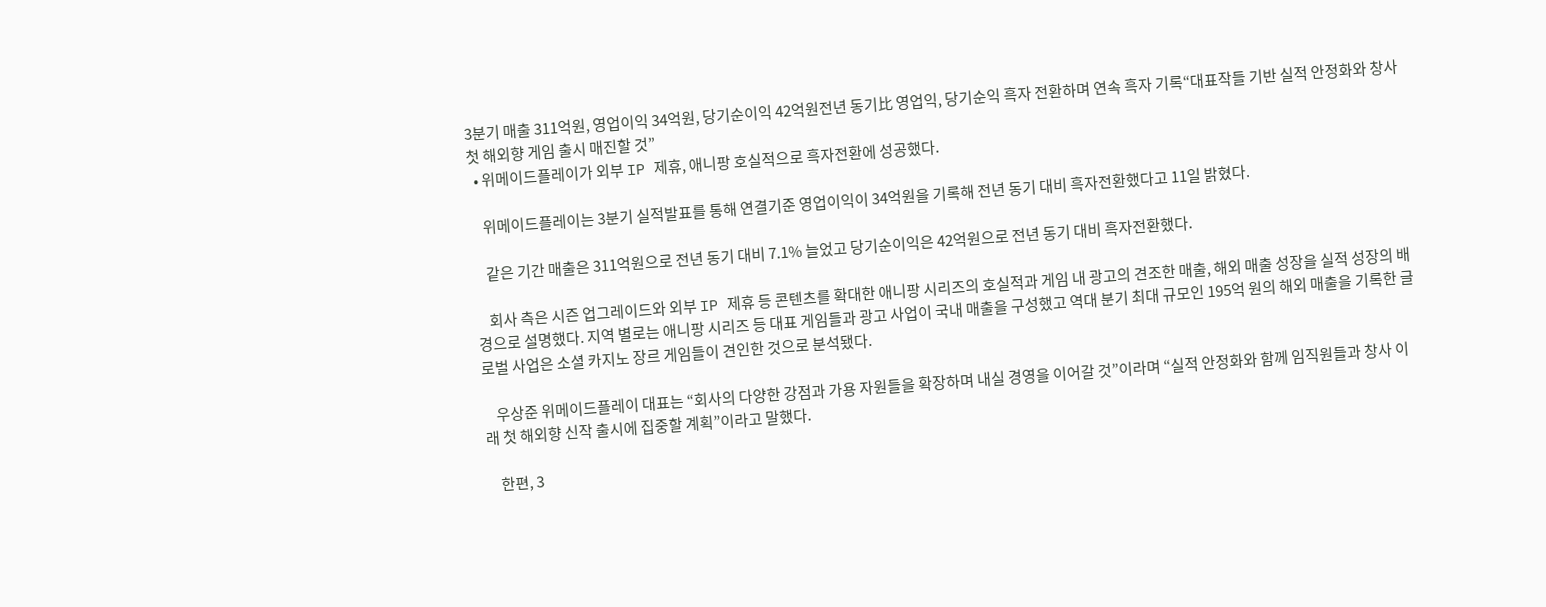3분기 매출 311억원, 영업이익 34억원, 당기순이익 42억원전년 동기比 영업익, 당기순익 흑자 전환하며 연속 흑자 기록“대표작들 기반 실적 안정화와 창사 첫 해외향 게임 출시 매진할 것”
  • 위메이드플레이가 외부 IP 제휴, 애니팡 호실적으로 흑자전환에 성공했다.

    위메이드플레이는 3분기 실적발표를 통해 연결기준 영업이익이 34억원을 기록해 전년 동기 대비 흑자전환했다고 11일 밝혔다.

    같은 기간 매출은 311억원으로 전년 동기 대비 7.1% 늘었고 당기순이익은 42억원으로 전년 동기 대비 흑자전환했다.

    회사 측은 시즌 업그레이드와 외부 IP 제휴 등 콘텐츠를 확대한 애니팡 시리즈의 호실적과 게임 내 광고의 견조한 매출, 해외 매출 성장을 실적 성장의 배경으로 설명했다. 지역 별로는 애니팡 시리즈 등 대표 게임들과 광고 사업이 국내 매출을 구성했고 역대 분기 최대 규모인 195억 원의 해외 매출을 기록한 글로벌 사업은 소셜 카지노 장르 게임들이 견인한 것으로 분석됐다.

    우상준 위메이드플레이 대표는 “회사의 다양한 강점과 가용 자원들을 확장하며 내실 경영을 이어갈 것”이라며 “실적 안정화와 함께 임직원들과 창사 이래 첫 해외향 신작 출시에 집중할 계획”이라고 말했다.

    한편, 3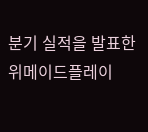분기 실적을 발표한 위메이드플레이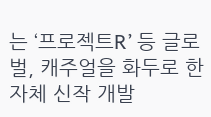는 ‘프로젝트R’ 등 글로벌, 캐주얼을 화두로 한 자체 신작 개발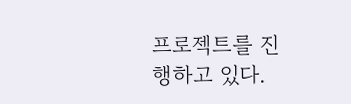프로젝트를 진행하고 있다.